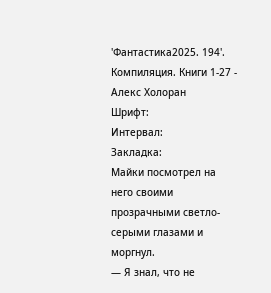'Фантастика2025. 194'. Компиляция. Книги 1-27 - Алекс Холоран
Шрифт:
Интервал:
Закладка:
Майки посмотрел на него своими прозрачными светло-серыми глазами и моргнул.
— Я знал, что не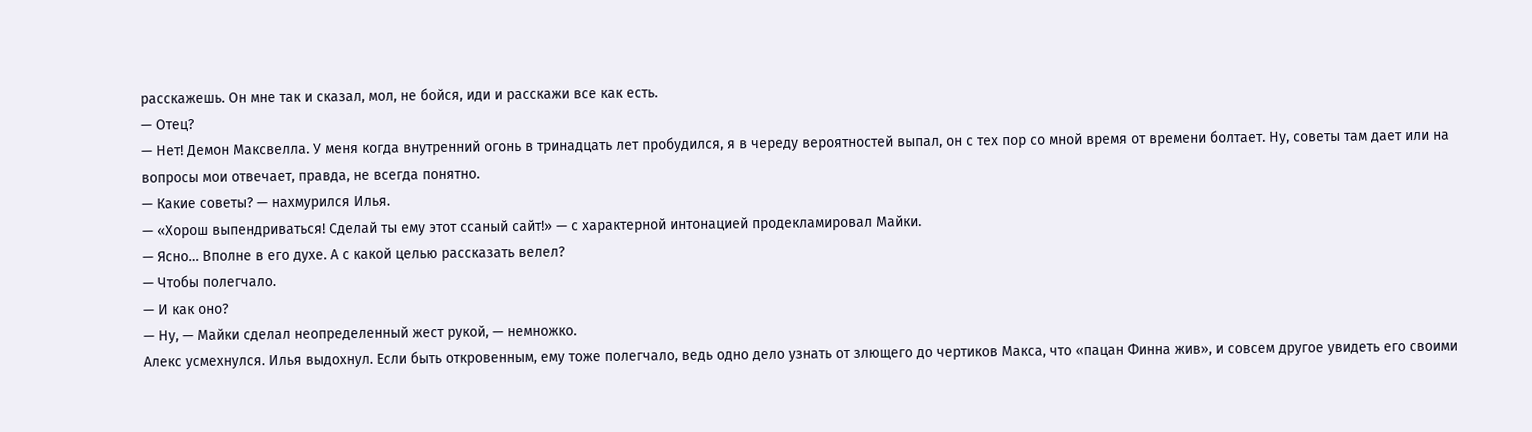расскажешь. Он мне так и сказал, мол, не бойся, иди и расскажи все как есть.
— Отец?
— Нет! Демон Максвелла. У меня когда внутренний огонь в тринадцать лет пробудился, я в череду вероятностей выпал, он с тех пор со мной время от времени болтает. Ну, советы там дает или на вопросы мои отвечает, правда, не всегда понятно.
— Какие советы? — нахмурился Илья.
— «Хорош выпендриваться! Сделай ты ему этот ссаный сайт!» — с характерной интонацией продекламировал Майки.
— Ясно… Вполне в его духе. А с какой целью рассказать велел?
— Чтобы полегчало.
— И как оно?
— Ну, — Майки сделал неопределенный жест рукой, — немножко.
Алекс усмехнулся. Илья выдохнул. Если быть откровенным, ему тоже полегчало, ведь одно дело узнать от злющего до чертиков Макса, что «пацан Финна жив», и совсем другое увидеть его своими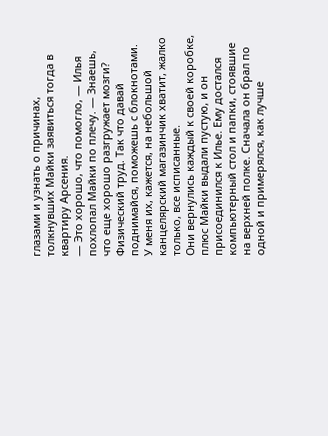глазами и узнать о причинах, толкнувших Майки заявиться тогда в квартиру Арсения.
— Это хорошо, что помогло, — Илья похлопал Майки по плечу. — Знаешь, что еще хорошо разгружает мозги? Физический труд. Так что давай поднимайся, поможешь с блокнотами. У меня их, кажется, на небольшой канцелярский магазинчик хватит, жалко только, все исписанные.
Они вернулись каждый к своей коробке, плюс Майки выдали пустую, и он присоединился к Илье. Ему достался компьютерный стол и папки, стоявшие на верхней полке. Сначала он брал по одной и примерялся, как лучше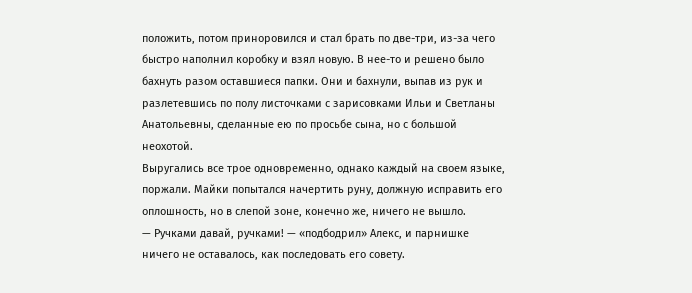положить, потом приноровился и стал брать по две-три, из-за чего быстро наполнил коробку и взял новую. В нее-то и решено было бахнуть разом оставшиеся папки. Они и бахнули, выпав из рук и разлетевшись по полу листочками с зарисовками Ильи и Светланы Анатольевны, сделанные ею по просьбе сына, но с большой неохотой.
Выругались все трое одновременно, однако каждый на своем языке, поржали. Майки попытался начертить руну, должную исправить его оплошность, но в слепой зоне, конечно же, ничего не вышло.
— Ручками давай, ручками! — «подбодрил» Алекс, и парнишке ничего не оставалось, как последовать его совету.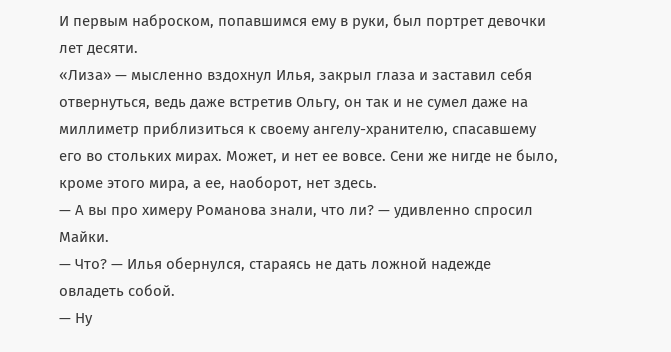И первым наброском, попавшимся ему в руки, был портрет девочки лет десяти.
«Лиза» — мысленно вздохнул Илья, закрыл глаза и заставил себя отвернуться, ведь даже встретив Ольгу, он так и не сумел даже на миллиметр приблизиться к своему ангелу-хранителю, спасавшему его во стольких мирах. Может, и нет ее вовсе. Сени же нигде не было, кроме этого мира, а ее, наоборот, нет здесь.
— А вы про химеру Романова знали, что ли? — удивленно спросил Майки.
— Что? — Илья обернулся, стараясь не дать ложной надежде овладеть собой.
— Ну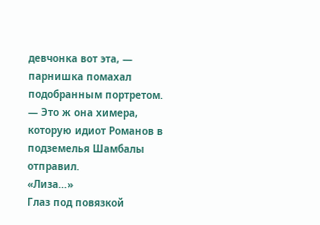девчонка вот эта, — парнишка помахал подобранным портретом. — Это ж она химера, которую идиот Романов в подземелья Шамбалы отправил.
«Лиза…»
Глаз под повязкой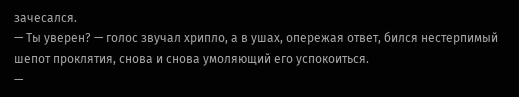зачесался.
— Ты уверен? — голос звучал хрипло, а в ушах, опережая ответ, бился нестерпимый шепот проклятия, снова и снова умоляющий его успокоиться.
—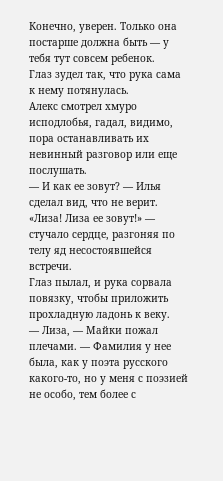Конечно, уверен. Только она постарше должна быть — у тебя тут совсем ребенок.
Глаз зудел так, что рука сама к нему потянулась.
Алекс смотрел хмуро исподлобья, гадал, видимо, пора останавливать их невинный разговор или еще послушать.
— И как ее зовут? — Илья сделал вид, что не верит.
«Лиза! Лиза ее зовут!» — стучало сердце, разгоняя по телу яд несостоявшейся встречи.
Глаз пылал, и рука сорвала повязку, чтобы приложить прохладную ладонь к веку.
— Лиза, — Майки пожал плечами. — Фамилия у нее была, как у поэта русского какого-то, но у меня с поэзией не особо, тем более с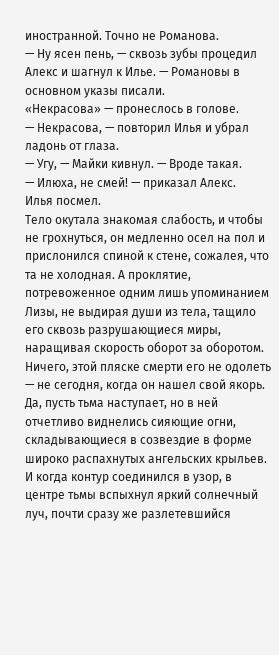иностранной. Точно не Романова.
— Ну ясен пень, — сквозь зубы процедил Алекс и шагнул к Илье. — Романовы в основном указы писали.
«Некрасова» — пронеслось в голове.
— Некрасова, — повторил Илья и убрал ладонь от глаза.
— Угу, — Майки кивнул. — Вроде такая.
— Илюха, не смей! — приказал Алекс.
Илья посмел.
Тело окутала знакомая слабость, и чтобы не грохнуться, он медленно осел на пол и прислонился спиной к стене, сожалея, что та не холодная. А проклятие, потревоженное одним лишь упоминанием Лизы, не выдирая души из тела, тащило его сквозь разрушающиеся миры, наращивая скорость оборот за оборотом. Ничего, этой пляске смерти его не одолеть — не сегодня, когда он нашел свой якорь. Да, пусть тьма наступает, но в ней отчетливо виднелись сияющие огни, складывающиеся в созвездие в форме широко распахнутых ангельских крыльев. И когда контур соединился в узор, в центре тьмы вспыхнул яркий солнечный луч, почти сразу же разлетевшийся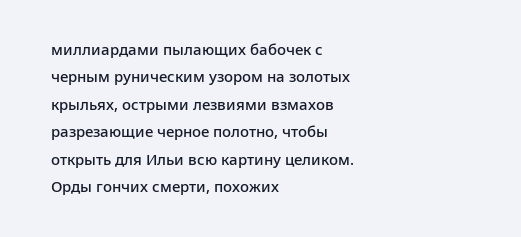миллиардами пылающих бабочек с черным руническим узором на золотых крыльях, острыми лезвиями взмахов разрезающие черное полотно, чтобы открыть для Ильи всю картину целиком.
Орды гончих смерти, похожих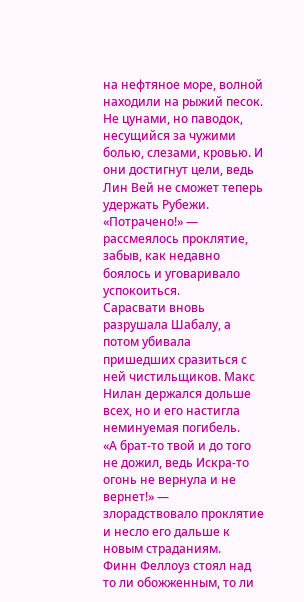на нефтяное море, волной находили на рыжий песок. Не цунами, но паводок, несущийся за чужими болью, слезами, кровью. И они достигнут цели, ведь Лин Вей не сможет теперь удержать Рубежи.
«Потрачено!» — рассмеялось проклятие, забыв, как недавно боялось и уговаривало успокоиться.
Сарасвати вновь разрушала Шабалу, а потом убивала пришедших сразиться с ней чистильщиков. Макс Нилан держался дольше всех, но и его настигла неминуемая погибель.
«А брат-то твой и до того не дожил, ведь Искра-то огонь не вернула и не вернет!» — злорадствовало проклятие и несло его дальше к новым страданиям.
Финн Феллоуз стоял над то ли обожженным, то ли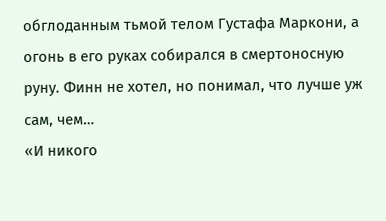обглоданным тьмой телом Густафа Маркони, а огонь в его руках собирался в смертоносную руну. Финн не хотел, но понимал, что лучше уж сам, чем…
«И никого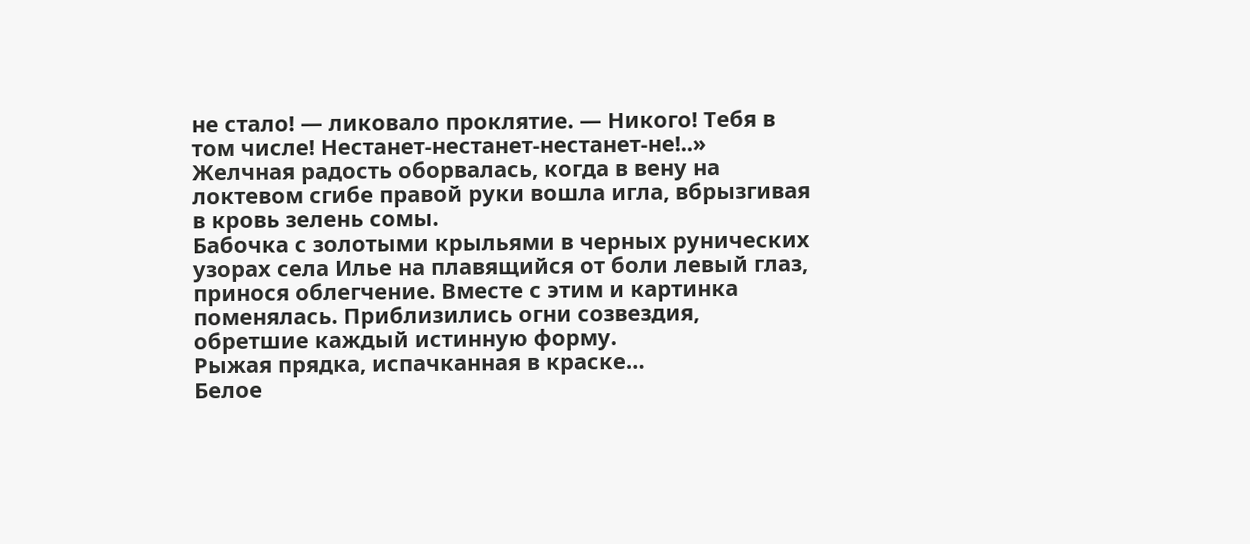не стало! — ликовало проклятие. — Никого! Тебя в том числе! Нестанет-нестанет-нестанет-не!..»
Желчная радость оборвалась, когда в вену на локтевом сгибе правой руки вошла игла, вбрызгивая в кровь зелень сомы.
Бабочка с золотыми крыльями в черных рунических узорах села Илье на плавящийся от боли левый глаз, принося облегчение. Вместе с этим и картинка поменялась. Приблизились огни созвездия, обретшие каждый истинную форму.
Рыжая прядка, испачканная в краске…
Белое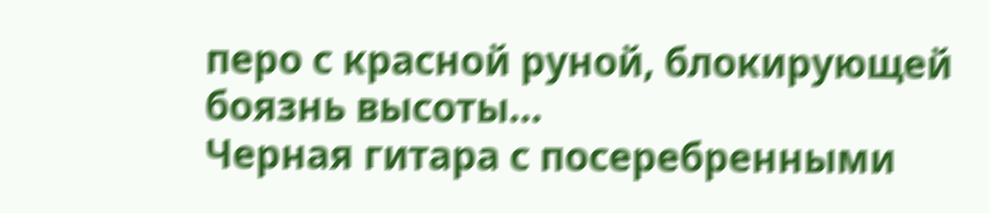перо с красной руной, блокирующей боязнь высоты…
Черная гитара с посеребренными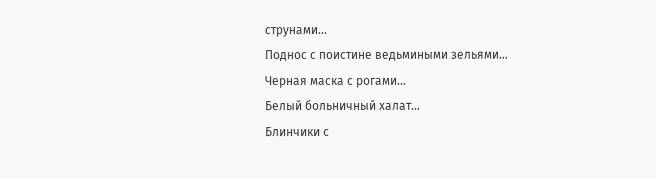струнами…
Поднос с поистине ведьмиными зельями…
Черная маска с рогами…
Белый больничный халат…
Блинчики с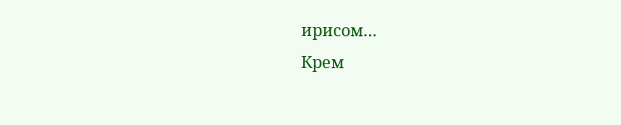ирисом…
Крем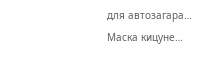для автозагара…
Маска кицуне…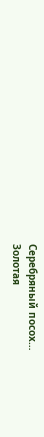Серебряный посох…
Золотая